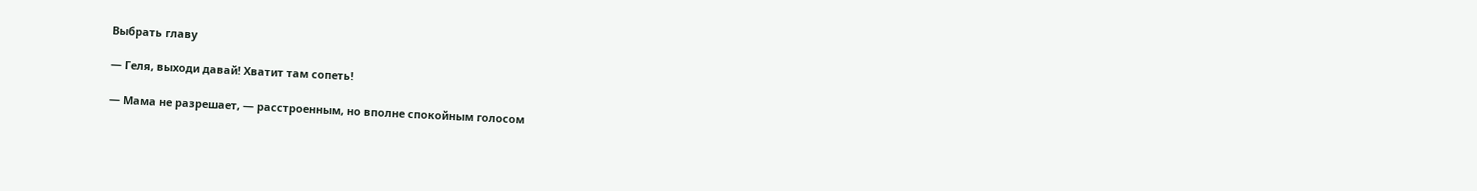Выбрать главу

— Геля, выходи давай! Хватит там сопеть!

— Мама не разрешает, — расстроенным, но вполне спокойным голосом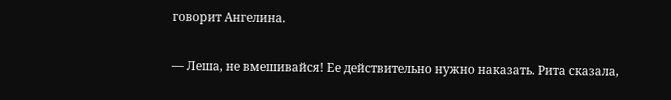говорит Ангелина.

— Леша, не вмешивайся! Ее действительно нужно наказать. Рита сказала,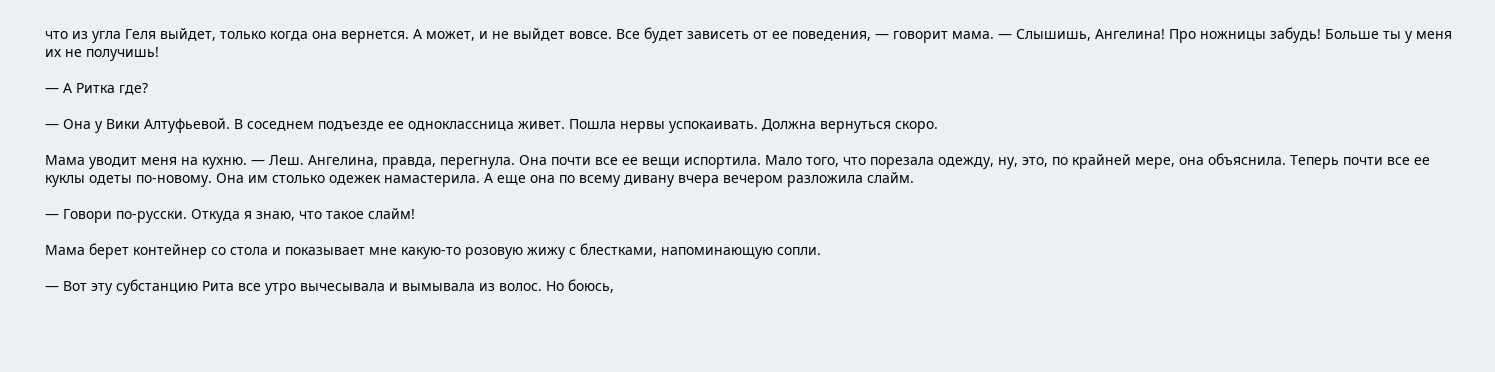что из угла Геля выйдет, только когда она вернется. А может, и не выйдет вовсе. Все будет зависеть от ее поведения, — говорит мама. — Слышишь, Ангелина! Про ножницы забудь! Больше ты у меня их не получишь!

— А Ритка где?

— Она у Вики Алтуфьевой. В соседнем подъезде ее одноклассница живет. Пошла нервы успокаивать. Должна вернуться скоро.

Мама уводит меня на кухню. — Леш. Ангелина, правда, перегнула. Она почти все ее вещи испортила. Мало того, что порезала одежду, ну, это, по крайней мере, она объяснила. Теперь почти все ее куклы одеты по-новому. Она им столько одежек намастерила. А еще она по всему дивану вчера вечером разложила слайм.

— Говори по-русски. Откуда я знаю, что такое слайм!

Мама берет контейнер со стола и показывает мне какую-то розовую жижу с блестками, напоминающую сопли.

— Вот эту субстанцию Рита все утро вычесывала и вымывала из волос. Но боюсь,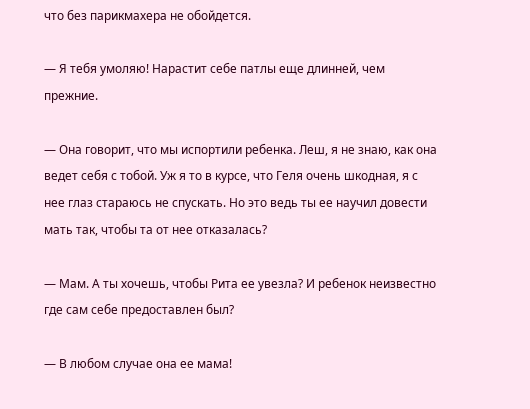что без парикмахера не обойдется.

— Я тебя умоляю! Нарастит себе патлы еще длинней, чем прежние.

— Она говорит, что мы испортили ребенка. Леш, я не знаю, как она ведет себя с тобой. Уж я то в курсе, что Геля очень шкодная, я с нее глаз стараюсь не спускать. Но это ведь ты ее научил довести мать так, чтобы та от нее отказалась?

— Мам. А ты хочешь, чтобы Рита ее увезла? И ребенок неизвестно где сам себе предоставлен был?

— В любом случае она ее мама!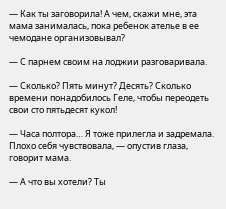— Как ты заговорила! А чем, скажи мне, эта мама занималась, пока ребенок ателье в ее чемодане организовывал?

— С парнем своим на лоджии разговаривала.

— Сколько? Пять минут? Десять? Сколько времени понадобилось Геле, чтобы переодеть свои сто пятьдесят кукол!

— Часа полтора… Я тоже прилегла и задремала. Плохо себя чувствовала, — опустив глаза, говорит мама.

— А что вы хотели? Ты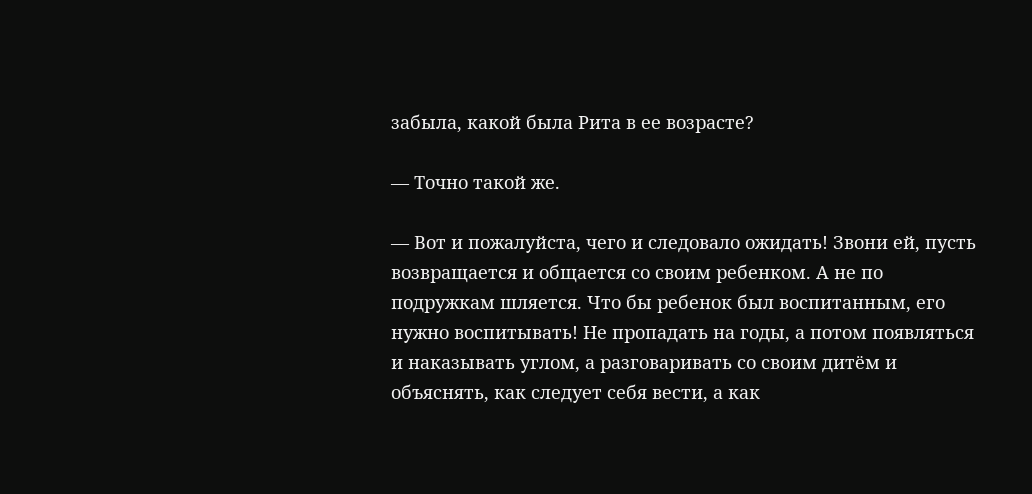забыла, какой была Рита в ее возрасте?

— Точно такой же.

— Вот и пожалуйста, чего и следовало ожидать! Звони ей, пусть возвращается и общается со своим ребенком. А не по подружкам шляется. Что бы ребенок был воспитанным, его нужно воспитывать! Не пропадать на годы, а потом появляться и наказывать углом, а разговаривать со своим дитём и объяснять, как следует себя вести, а как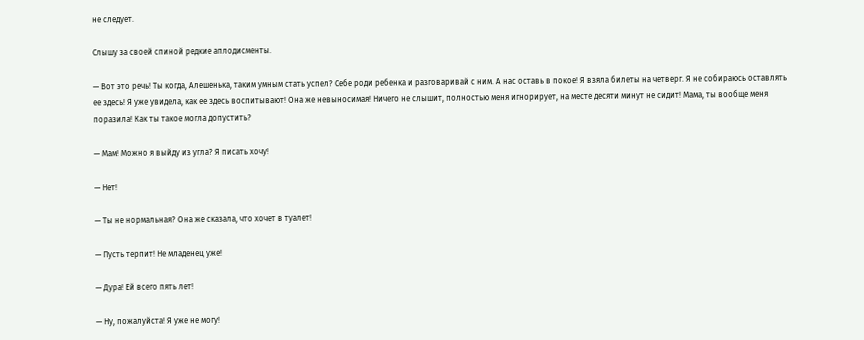не следует.

Слышу за своей спиной редкие аплодисменты.

— Вот это речь! Ты когда, Алешенька, таким умным стать успел? Себе роди ребенка и разговаривай с ним. А нас оставь в покое! Я взяла билеты на четверг. Я не собираюсь оставлять ее здесь! Я уже увидела, как ее здесь воспитывают! Она же невыносимая! Ничего не слышит, полностью меня игнорирует, на месте десяти минут не сидит! Мама, ты вообще меня поразила! Как ты такое могла допустить?

— Мам! Можно я выйду из угла? Я писать хочу!

— Нет!

— Ты не нормальная? Она же сказала, что хочет в туалет!

— Пусть терпит! Не младенец уже!

— Дура! Ей всего пять лет!

— Ну, пожалуйста! Я уже не могу!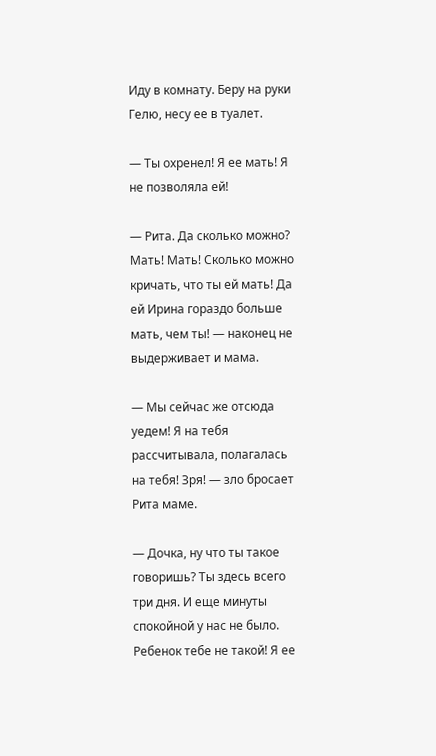Иду в комнату. Беру на руки Гелю, несу ее в туалет.

— Ты охренел! Я ее мать! Я не позволяла ей!

— Рита. Да сколько можно? Мать! Мать! Сколько можно кричать, что ты ей мать! Да ей Ирина гораздо больше мать, чем ты! — наконец не выдерживает и мама.

— Мы сейчас же отсюда уедем! Я на тебя рассчитывала, полагалась на тебя! Зря! — зло бросает Рита маме.

— Дочка, ну что ты такое говоришь? Ты здесь всего три дня. И еще минуты спокойной у нас не было. Ребенок тебе не такой! Я ее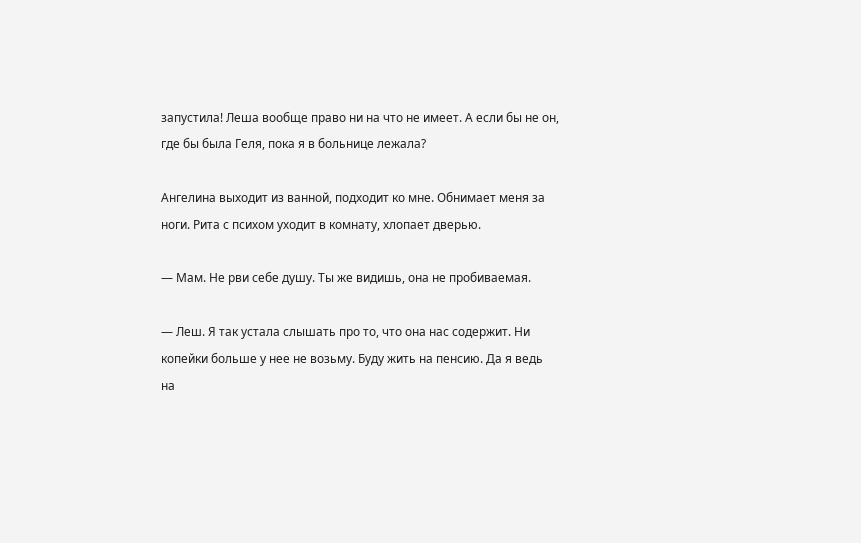запустила! Леша вообще право ни на что не имеет. А если бы не он, где бы была Геля, пока я в больнице лежала?

Ангелина выходит из ванной, подходит ко мне. Обнимает меня за ноги. Рита с психом уходит в комнату, хлопает дверью.

— Мам. Не рви себе душу. Ты же видишь, она не пробиваемая.

— Леш. Я так устала слышать про то, что она нас содержит. Ни копейки больше у нее не возьму. Буду жить на пенсию. Да я ведь на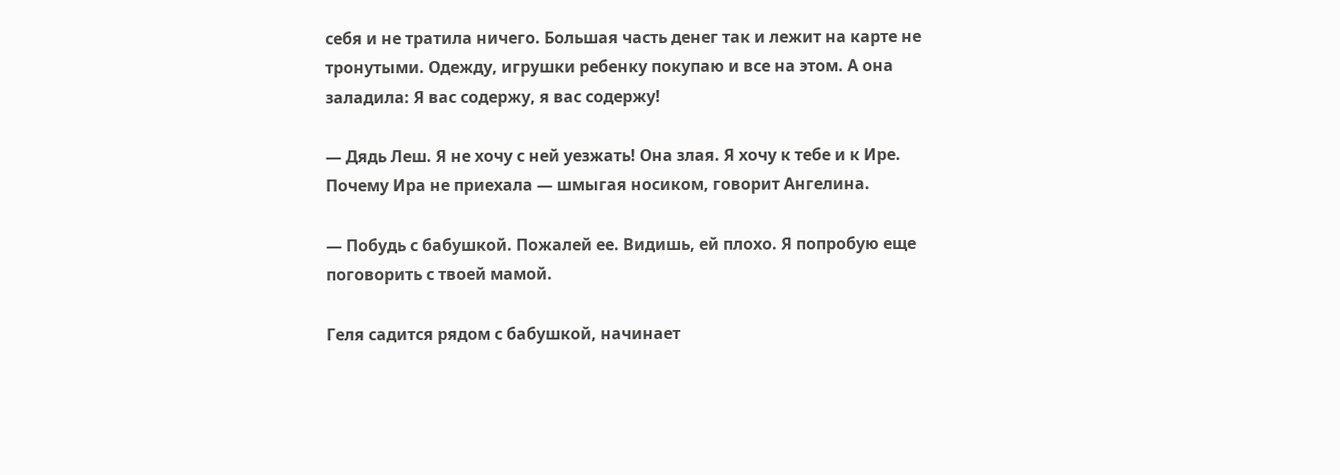себя и не тратила ничего. Большая часть денег так и лежит на карте не тронутыми. Одежду, игрушки ребенку покупаю и все на этом. А она заладила: Я вас содержу, я вас содержу!

— Дядь Леш. Я не хочу с ней уезжать! Она злая. Я хочу к тебе и к Ире. Почему Ира не приехала — шмыгая носиком, говорит Ангелина.

— Побудь с бабушкой. Пожалей ее. Видишь, ей плохо. Я попробую еще поговорить с твоей мамой.

Геля садится рядом с бабушкой, начинает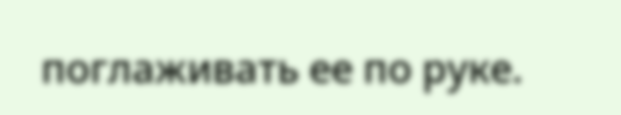поглаживать ее по руке.